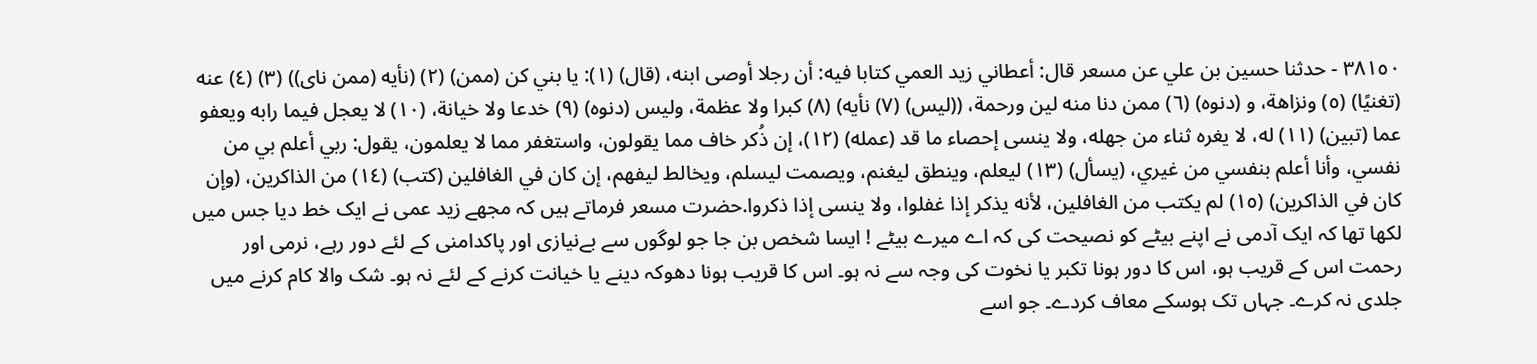٣٨١٥٠ - حدثنا حسين بن علي عن مسعر قال: أعطاني زيد العمي كتابا فيه: أن رجلا أوصى ابنه، (قال) (١): يا بني كن (ممن) (٢) (نأيه (ممن ناى)) (٣) (٤) عنه (تغنيًا) (٥) ونزاهة، و (دنوه) (٦) ممن دنا منه لين ورحمة، ((ليس) (٧) نأيه) (٨) كبرا ولا عظمة، وليس (دنوه) (٩) خدعا ولا خيانة، (١٠) لا يعجل فيما رابه ويعفو عما (تبين) (١١) له، لا يغره ثناء من جهله، ولا ينسى إحصاء ما قد (عمله) (١٢)، إن ذُكر خاف مما يقولون، واستغفر مما لا يعلمون، يقول: ربي أعلم بي من نفسي، وأنا أعلم بنفسي من غيري، (يسأل) (١٣) ليعلم، وينطق ليغنم، ويصمت ليسلم، ويخالط ليفهم، إن كان في الغافلين (كتب) (١٤) من الذاكرين، (وإن كان في الذاكرين) (١٥) لم يكتب من الغافلين، لأنه يذكر إذا غفلوا، ولا ينسى إذا ذكروا.حضرت مسعر فرماتے ہیں کہ مجھے زید عمی نے ایک خط دیا جس میں لکھا تھا کہ ایک آدمی نے اپنے بیٹے کو نصیحت کی کہ اے میرے بیٹے ! ایسا شخص بن جا جو لوگوں سے بےنیازی اور پاکدامنی کے لئے دور رہے، نرمی اور رحمت اس کے قریب ہو، اس کا دور ہونا تکبر یا نخوت کی وجہ سے نہ ہو۔ اس کا قریب ہونا دھوکہ دینے یا خیانت کرنے کے لئے نہ ہو۔ شک والا کام کرنے میں جلدی نہ کرے۔ جہاں تک ہوسکے معاف کردے۔ جو اسے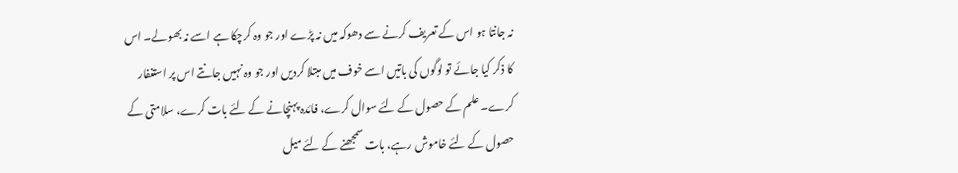نہ جانتا ہو اس کے تعریف کرنے سے دھوکہ میں نہ پڑے اور جو وہ کرچکا ہے اسے نہ بھولے۔ اس کا ذکر کیا جائے تو لوگوں کی باتیں اسے خوف میں مبتلا کردیں اور جو وہ نہیں جانتے اس پر استغفار کرے۔ علم کے حصول کے لئے سوال کرے، فائدہ پہنچانے کے لئے بات کرے، سلامتی کے حصول کے لئے خاموش رہے، بات سمجھنے کے لئے میل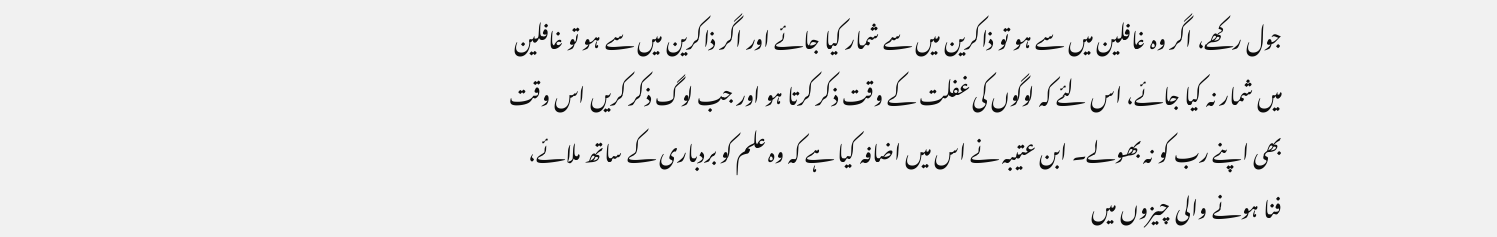جول رکھے، اگر وہ غافلین میں سے ہو تو ذاکرین میں سے شمار کیا جائے اور اگر ذاکرین میں سے ہو تو غافلین میں شمار نہ کیا جائے، اس لئے کہ لوگوں کی غفلت کے وقت ذکر کرتا ہو اور جب لوگ ذکر کریں اس وقت بھی اپنے رب کو نہ بھولے۔ ابن عتیبہ نے اس میں اضافہ کیا ہے کہ وہ علم کو بردباری کے ساتھ ملائے، فنا ہونے والی چیزوں میں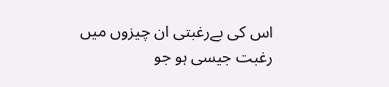اس کی بےرغبتی ان چیزوں میں رغبت جیسی ہو جو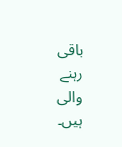باقی رہنے والی ہیں۔